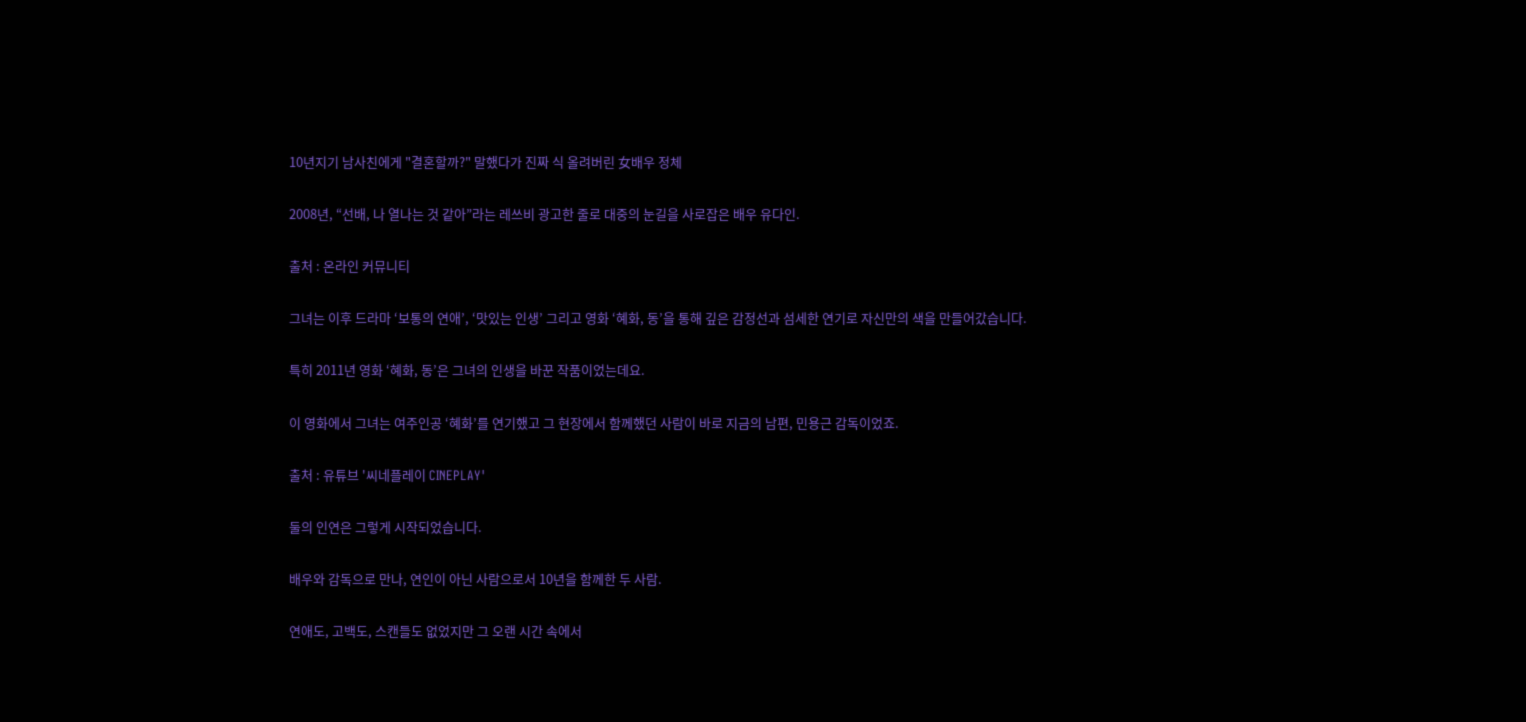10년지기 남사친에게 "결혼할까?" 말했다가 진짜 식 올려버린 女배우 정체

2008년, “선배, 나 열나는 것 같아”라는 레쓰비 광고한 줄로 대중의 눈길을 사로잡은 배우 유다인.

출처 : 온라인 커뮤니티

그녀는 이후 드라마 ‘보통의 연애’, ‘맛있는 인생’ 그리고 영화 ‘혜화, 동’을 통해 깊은 감정선과 섬세한 연기로 자신만의 색을 만들어갔습니다.

특히 2011년 영화 ‘혜화, 동’은 그녀의 인생을 바꾼 작품이었는데요.

이 영화에서 그녀는 여주인공 ‘혜화’를 연기했고 그 현장에서 함께했던 사람이 바로 지금의 남편, 민용근 감독이었죠.

출처 : 유튜브 '씨네플레이 CINEPLAY'

둘의 인연은 그렇게 시작되었습니다.

배우와 감독으로 만나, 연인이 아닌 사람으로서 10년을 함께한 두 사람.

연애도, 고백도, 스캔들도 없었지만 그 오랜 시간 속에서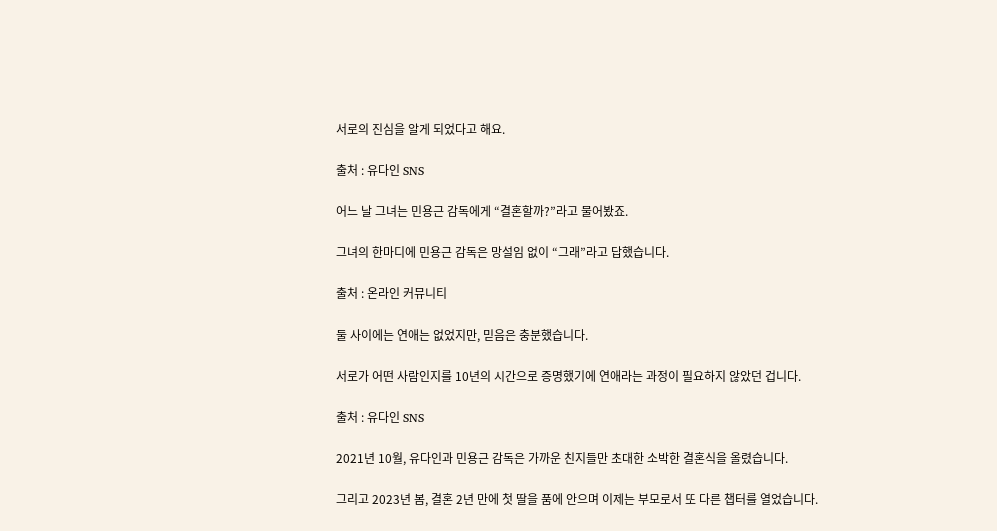서로의 진심을 알게 되었다고 해요.

출처 : 유다인 SNS

어느 날 그녀는 민용근 감독에게 “결혼할까?”라고 물어봤죠.

그녀의 한마디에 민용근 감독은 망설임 없이 “그래”라고 답했습니다.

출처 : 온라인 커뮤니티

둘 사이에는 연애는 없었지만, 믿음은 충분했습니다.

서로가 어떤 사람인지를 10년의 시간으로 증명했기에 연애라는 과정이 필요하지 않았던 겁니다.

출처 : 유다인 SNS

2021년 10월, 유다인과 민용근 감독은 가까운 친지들만 초대한 소박한 결혼식을 올렸습니다.

그리고 2023년 봄, 결혼 2년 만에 첫 딸을 품에 안으며 이제는 부모로서 또 다른 챕터를 열었습니다.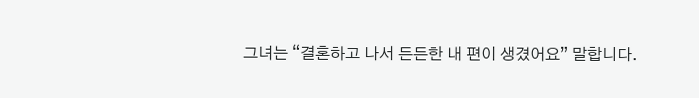그녀는 “결혼하고 나서 든든한 내 편이 생겼어요” 말합니다.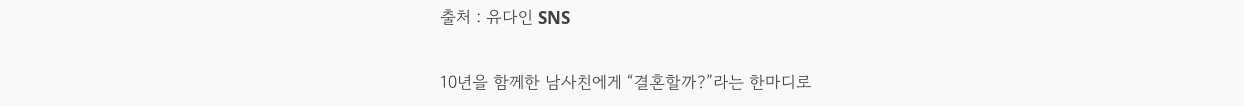출처 : 유다인 SNS

10년을 함께한 남사친에게 “결혼할까?”라는 한마디로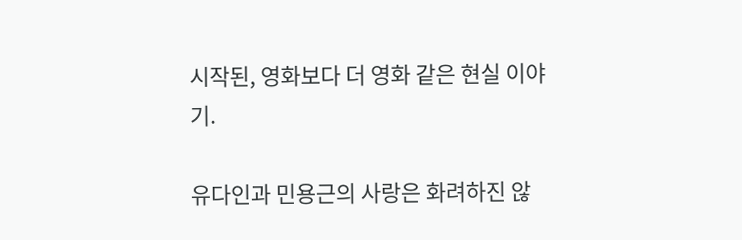시작된, 영화보다 더 영화 같은 현실 이야기.

유다인과 민용근의 사랑은 화려하진 않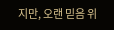지만, 오랜 믿음 위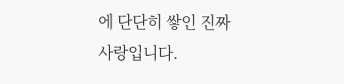에 단단히 쌓인 진짜 사랑입니다.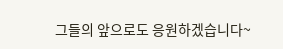그들의 앞으로도 응원하겠습니다~